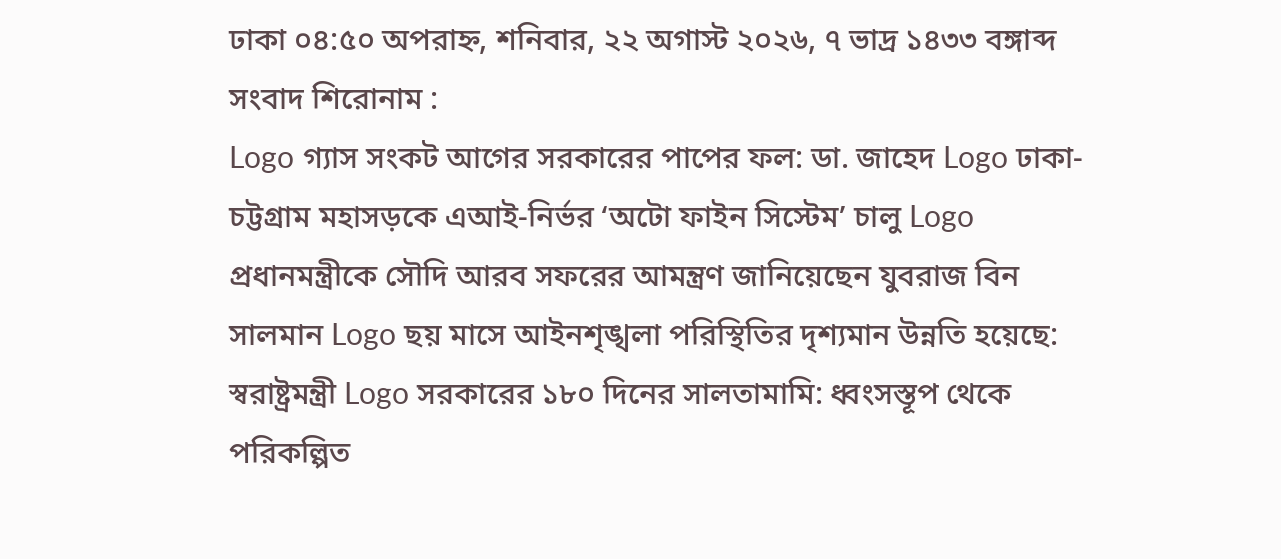ঢাকা ০৪:৫০ অপরাহ্ন, শনিবার, ২২ অগাস্ট ২০২৬, ৭ ভাদ্র ১৪৩৩ বঙ্গাব্দ
সংবাদ শিরোনাম :
Logo গ্যাস সংকট আগের সরকারের পাপের ফল: ডা. জাহেদ Logo ঢাকা-চট্টগ্রাম মহাসড়কে এআই-নির্ভর ‘অটো ফাইন সিস্টেম’ চালু Logo প্রধানমন্ত্রীকে সৌদি আরব সফরের আমন্ত্রণ জানিয়েছেন যুবরাজ বিন সালমান Logo ছয় মাসে আইনশৃঙ্খলা পরিস্থিতির দৃশ্যমান উন্নতি হয়েছে: স্বরাষ্ট্রমন্ত্রী Logo সরকারের ১৮০ দিনের সালতামামি: ধ্বংসস্তূপ থেকে পরিকল্পিত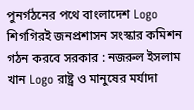পুনর্গঠনের পথে বাংলাদেশ Logo শিগগিরই জনপ্রশাসন সংস্কার কমিশন গঠন করবে সরকার : নজরুল ইসলাম খান Logo রাষ্ট্র ও মানুষের মর্যাদা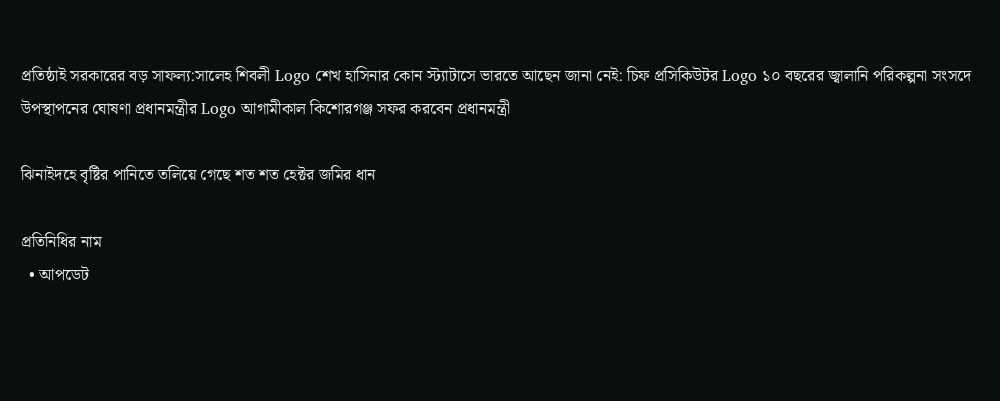প্রতিষ্ঠাই সরকারের বড় সাফল্য:সালেহ শিবলী Logo শেখ হাসিনার কোন স্ট্যাটাসে ভারতে আছেন জানা নেই: চিফ প্রসিকিউটর Logo ১০ বছরের জ্বালানি পরিকল্পনা সংসদে উপস্থাপনের ঘোষণা প্রধানমন্ত্রীর Logo আগামীকাল কিশোরগঞ্জ সফর করবেন প্রধানমন্ত্রী

ঝিনাইদহে বৃষ্টির পানিতে তলিয়ে গেছে শত শত হেক্টর জমির ধান

প্রতিনিধির নাম
  • আপডেট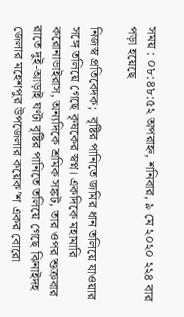সময় : ০৮:৪৮:৫২ অপরাহ্ন, শনিবার, ৯ মে ২০২০ ২২৪ বার পড়া হয়েছে

নিজস্ব প্রতিবেদক;  বৃষ্টির পানিতে জমির ধান তলিয়ে যাওয়ার সঙ্গে তলিয়ে গেছে কৃষকের স্বপ্ন। একদিকে মহামারি করোনাভাইরাস, অন্যদিকে শ্রমিক সঙ্কট, তার ওপর শুক্রবার রাতে দুই-আড়াই ঘণ্টা বৃষ্টির পানিতে তলিয়ে গেছে ঝিনাইদহ জেলার মহেশপুর উপজেলার কয়েক’শ একর বোরো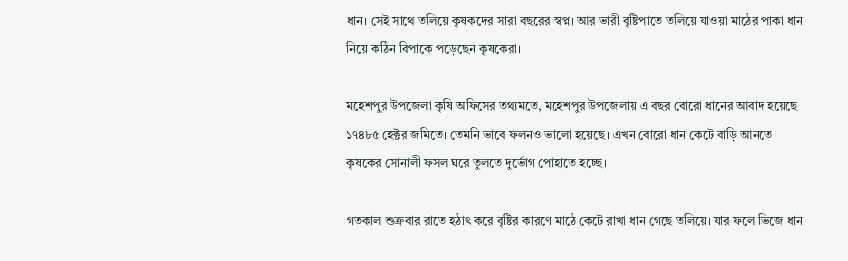ধান। সেই সাথে তলিয়ে কৃষকদের সারা বছরের স্বপ্ন। আর ভারী বৃষ্টিপাতে তলিয়ে যাওয়া মাঠের পাকা ধান নিয়ে কঠিন বিপাকে পড়েছেন কৃষকেরা।

মহেশপুর উপজেলা কৃষি অফিসের তথ্যমতে, মহেশপুর উপজেলায় এ বছর বোরো ধানের আবাদ হয়েছে ১৭৪৮৫ হেক্টর জমিতে। তেমনি ভাবে ফলনও ভালো হয়েছে। এখন বোরো ধান কেটে বাড়ি আনতে কৃষকের সোনালী ফসল ঘরে তুলতে দুর্ভোগ পোহাতে হচ্ছে।

গতকাল শুক্রবার রাতে হঠাৎ করে বৃষ্টির কারণে মাঠে কেটে রাখা ধান গেছে তলিয়ে। যার ফলে ভিজে ধান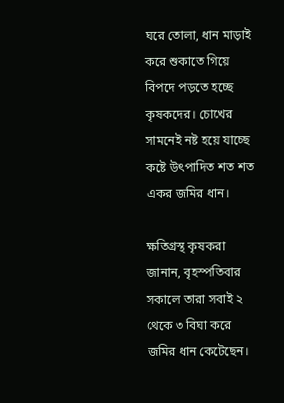ঘরে তোলা, ধান মাড়াই করে শুকাতে গিয়ে বিপদে পড়তে হচ্ছে কৃষকদের। চোখের সামনেই নষ্ট হয়ে যাচ্ছে কষ্টে উৎপাদিত শত শত একর জমির ধান।

ক্ষতিগ্রস্থ কৃষকরা জানান, বৃহস্পতিবার সকালে তারা সবাই ২ থেকে ৩ বিঘা করে জমির ধান কেটেছেন।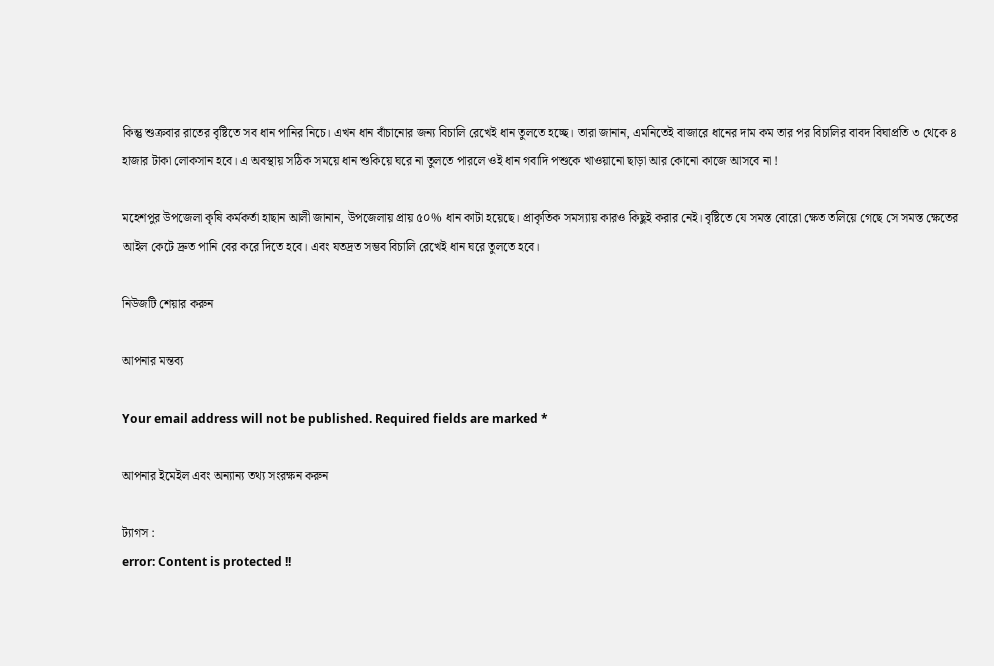কিন্তু শুক্রবার রাতের বৃষ্টিতে সব ধান পানির নিচে। এখন ধান বাঁচানোর জন্য বিচালি রেখেই ধান তুলতে হচ্ছে। তারা জানান, এমনিতেই বাজারে ধানের দাম কম তার পর বিচালির বাবদ বিঘাপ্রতি ৩ থেকে ৪ হাজার টাকা লোকসান হবে। এ অবস্থায় সঠিক সময়ে ধান শুকিয়ে ঘরে না তুলতে পারলে ওই ধান গবাদি পশুকে খাওয়ানো ছাড়া আর কোনো কাজে আসবে না !

মহেশপুর উপজেলা কৃষি কর্মকর্তা হাছান আলী জানান, উপজেলায় প্রায় ৫০% ধান কাটা হয়েছে। প্রাকৃতিক সমস্যায় কারও কিছুই করার নেই। বৃষ্টিতে যে সমস্ত বোরো ক্ষেত তলিয়ে গেছে সে সমস্ত ক্ষেতের আইল কেটে দ্রুত পানি বের করে দিতে হবে। এবং যতদ্রত সম্ভব বিচালি রেখেই ধান ঘরে তুলতে হবে।

নিউজটি শেয়ার করুন

আপনার মন্তব্য

Your email address will not be published. Required fields are marked *

আপনার ইমেইল এবং অন্যান্য তথ্য সংরক্ষন করুন

ট্যাগস :
error: Content is protected !!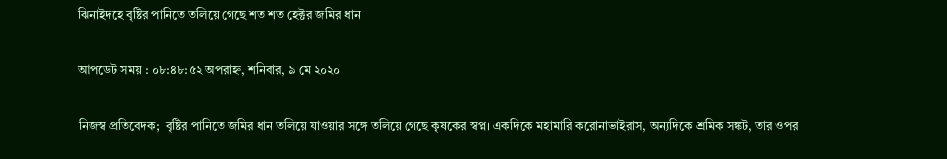ঝিনাইদহে বৃষ্টির পানিতে তলিয়ে গেছে শত শত হেক্টর জমির ধান

আপডেট সময় : ০৮:৪৮:৫২ অপরাহ্ন, শনিবার, ৯ মে ২০২০

নিজস্ব প্রতিবেদক;  বৃষ্টির পানিতে জমির ধান তলিয়ে যাওয়ার সঙ্গে তলিয়ে গেছে কৃষকের স্বপ্ন। একদিকে মহামারি করোনাভাইরাস, অন্যদিকে শ্রমিক সঙ্কট, তার ওপর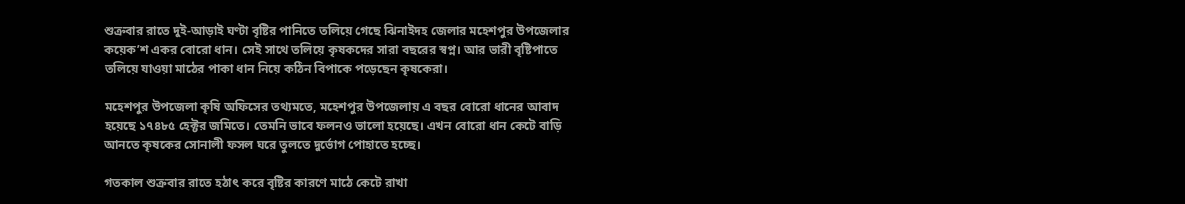শুক্রবার রাতে দুই-আড়াই ঘণ্টা বৃষ্টির পানিতে তলিয়ে গেছে ঝিনাইদহ জেলার মহেশপুর উপজেলার কয়েক’শ একর বোরো ধান। সেই সাথে তলিয়ে কৃষকদের সারা বছরের স্বপ্ন। আর ভারী বৃষ্টিপাতে তলিয়ে যাওয়া মাঠের পাকা ধান নিয়ে কঠিন বিপাকে পড়েছেন কৃষকেরা।

মহেশপুর উপজেলা কৃষি অফিসের তথ্যমতে, মহেশপুর উপজেলায় এ বছর বোরো ধানের আবাদ হয়েছে ১৭৪৮৫ হেক্টর জমিতে। তেমনি ভাবে ফলনও ভালো হয়েছে। এখন বোরো ধান কেটে বাড়ি আনতে কৃষকের সোনালী ফসল ঘরে তুলতে দুর্ভোগ পোহাতে হচ্ছে।

গতকাল শুক্রবার রাতে হঠাৎ করে বৃষ্টির কারণে মাঠে কেটে রাখা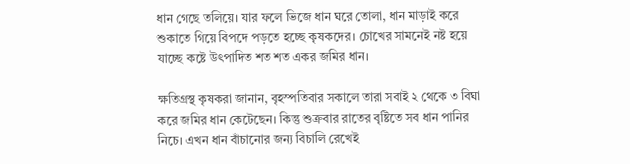ধান গেছে তলিয়ে। যার ফলে ভিজে ধান ঘরে তোলা, ধান মাড়াই করে শুকাতে গিয়ে বিপদে পড়তে হচ্ছে কৃষকদের। চোখের সামনেই নষ্ট হয়ে যাচ্ছে কষ্টে উৎপাদিত শত শত একর জমির ধান।

ক্ষতিগ্রস্থ কৃষকরা জানান, বৃহস্পতিবার সকালে তারা সবাই ২ থেকে ৩ বিঘা করে জমির ধান কেটেছেন। কিন্তু শুক্রবার রাতের বৃষ্টিতে সব ধান পানির নিচে। এখন ধান বাঁচানোর জন্য বিচালি রেখেই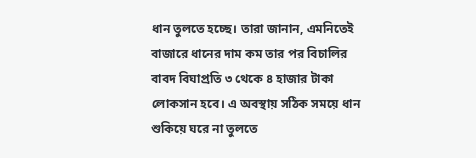ধান তুলতে হচ্ছে। তারা জানান, এমনিতেই বাজারে ধানের দাম কম তার পর বিচালির বাবদ বিঘাপ্রতি ৩ থেকে ৪ হাজার টাকা লোকসান হবে। এ অবস্থায় সঠিক সময়ে ধান শুকিয়ে ঘরে না তুলতে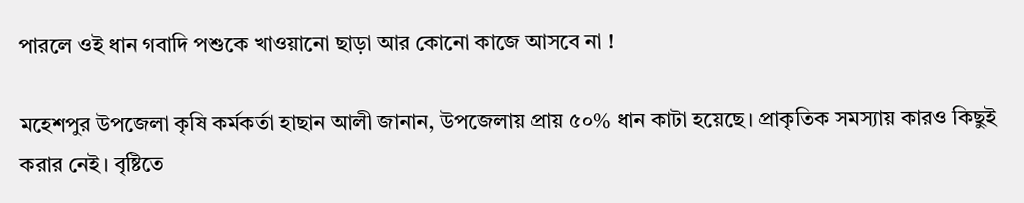পারলে ওই ধান গবাদি পশুকে খাওয়ানো ছাড়া আর কোনো কাজে আসবে না !

মহেশপুর উপজেলা কৃষি কর্মকর্তা হাছান আলী জানান, উপজেলায় প্রায় ৫০% ধান কাটা হয়েছে। প্রাকৃতিক সমস্যায় কারও কিছুই করার নেই। বৃষ্টিতে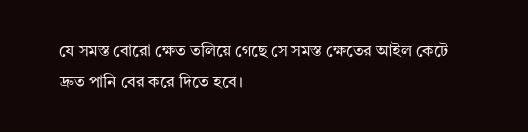যে সমস্ত বোরো ক্ষেত তলিয়ে গেছে সে সমস্ত ক্ষেতের আইল কেটে দ্রুত পানি বের করে দিতে হবে।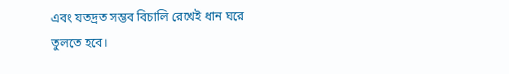এবং যতদ্রত সম্ভব বিচালি রেখেই ধান ঘরে তুলতে হবে।